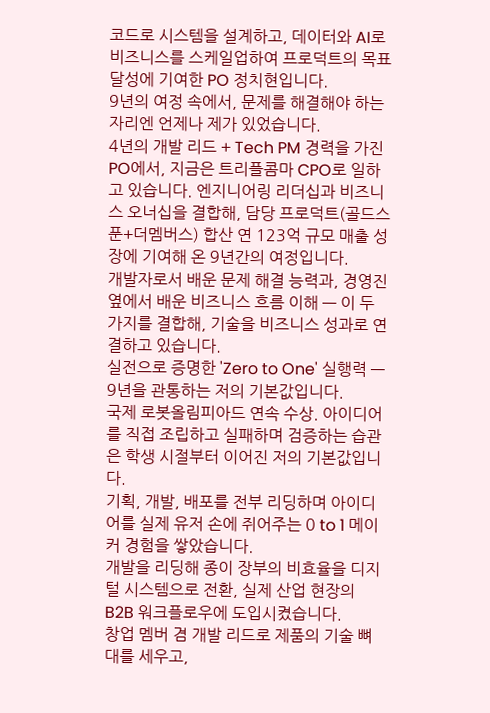코드로 시스템을 설계하고, 데이터와 AI로 비즈니스를 스케일업하여 프로덕트의 목표 달성에 기여한 PO 정치현입니다.
9년의 여정 속에서, 문제를 해결해야 하는 자리엔 언제나 제가 있었습니다.
4년의 개발 리드 + Tech PM 경력을 가진 PO에서, 지금은 트리플콤마 CPO로 일하고 있습니다. 엔지니어링 리더십과 비즈니스 오너십을 결합해, 담당 프로덕트(골드스푼+더멤버스) 합산 연 123억 규모 매출 성장에 기여해 온 9년간의 여정입니다.
개발자로서 배운 문제 해결 능력과, 경영진 옆에서 배운 비즈니스 흐름 이해 — 이 두 가지를 결합해, 기술을 비즈니스 성과로 연결하고 있습니다.
실전으로 증명한 'Zero to One' 실행력 — 9년을 관통하는 저의 기본값입니다.
국제 로봇올림피아드 연속 수상. 아이디어를 직접 조립하고 실패하며 검증하는 습관은 학생 시절부터 이어진 저의 기본값입니다.
기획, 개발, 배포를 전부 리딩하며 아이디어를 실제 유저 손에 쥐어주는 0 to 1 메이커 경험을 쌓았습니다.
개발을 리딩해 종이 장부의 비효율을 디지털 시스템으로 전환, 실제 산업 현장의 B2B 워크플로우에 도입시켰습니다.
창업 멤버 겸 개발 리드로 제품의 기술 뼈대를 세우고,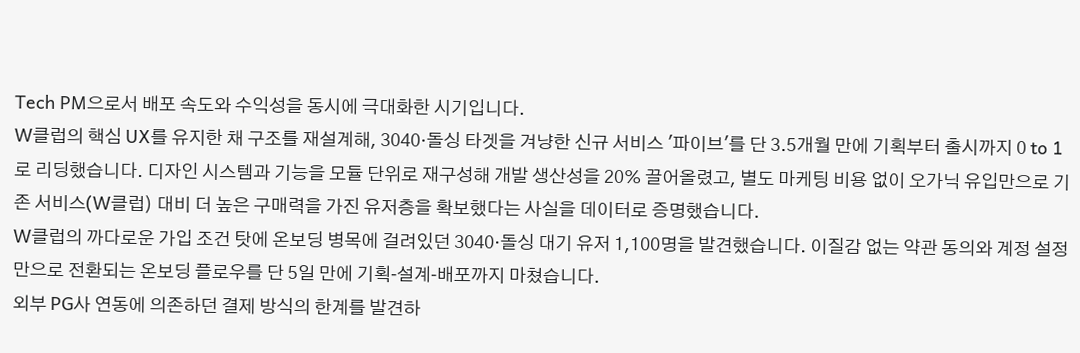Tech PM으로서 배포 속도와 수익성을 동시에 극대화한 시기입니다.
W클럽의 핵심 UX를 유지한 채 구조를 재설계해, 3040·돌싱 타겟을 겨냥한 신규 서비스 '파이브'를 단 3.5개월 만에 기획부터 출시까지 0 to 1로 리딩했습니다. 디자인 시스템과 기능을 모듈 단위로 재구성해 개발 생산성을 20% 끌어올렸고, 별도 마케팅 비용 없이 오가닉 유입만으로 기존 서비스(W클럽) 대비 더 높은 구매력을 가진 유저층을 확보했다는 사실을 데이터로 증명했습니다.
W클럽의 까다로운 가입 조건 탓에 온보딩 병목에 걸려있던 3040·돌싱 대기 유저 1,100명을 발견했습니다. 이질감 없는 약관 동의와 계정 설정만으로 전환되는 온보딩 플로우를 단 5일 만에 기획‑설계‑배포까지 마쳤습니다.
외부 PG사 연동에 의존하던 결제 방식의 한계를 발견하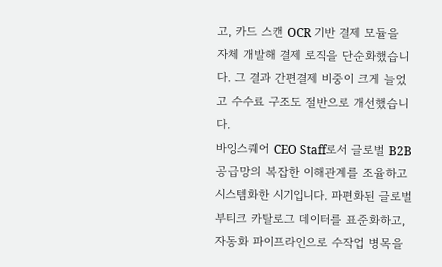고, 카드 스캔 OCR 기반 결제 모듈을 자체 개발해 결제 로직을 단순화했습니다. 그 결과 간편결제 비중이 크게 늘었고 수수료 구조도 절반으로 개선했습니다.
바잉스퀘어 CEO Staff로서 글로벌 B2B 공급망의 복잡한 이해관계를 조율하고 시스템화한 시기입니다. 파편화된 글로벌 부티크 카탈로그 데이터를 표준화하고, 자동화 파이프라인으로 수작업 병목을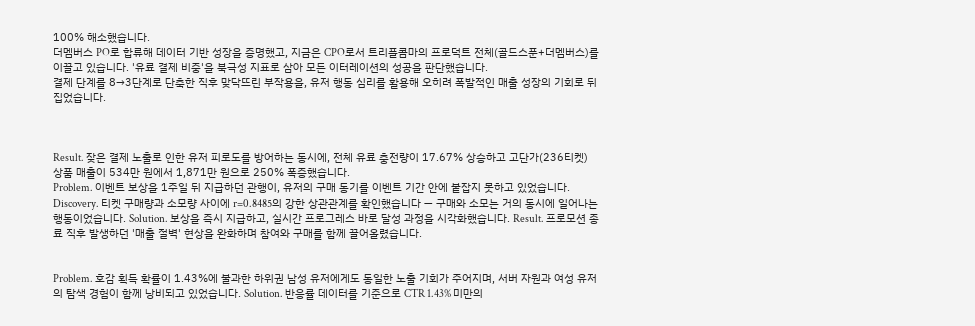100% 해소했습니다.
더멤버스 PO로 합류해 데이터 기반 성장을 증명했고, 지금은 CPO로서 트리플콤마의 프로덕트 전체(골드스푼+더멤버스)를 이끌고 있습니다. '유료 결제 비중'을 북극성 지표로 삼아 모든 이터레이션의 성공을 판단했습니다.
결제 단계를 8→3단계로 단축한 직후 맞닥뜨린 부작용을, 유저 행동 심리를 활용해 오히려 폭발적인 매출 성장의 기회로 뒤집었습니다.



Result. 잦은 결제 노출로 인한 유저 피로도를 방어하는 동시에, 전체 유료 충전량이 17.67% 상승하고 고단가(236티켓) 상품 매출이 534만 원에서 1,871만 원으로 250% 폭증했습니다.
Problem. 이벤트 보상을 1주일 뒤 지급하던 관행이, 유저의 구매 동기를 이벤트 기간 안에 붙잡지 못하고 있었습니다. Discovery. 티켓 구매량과 소모량 사이에 r=0.8485의 강한 상관관계를 확인했습니다 — 구매와 소모는 거의 동시에 일어나는 행동이었습니다. Solution. 보상을 즉시 지급하고, 실시간 프로그레스 바로 달성 과정을 시각화했습니다. Result. 프로모션 종료 직후 발생하던 '매출 절벽' 현상을 완화하며 참여와 구매를 함께 끌어올렸습니다.


Problem. 호감 획득 확률이 1.43%에 불과한 하위권 남성 유저에게도 동일한 노출 기회가 주어지며, 서버 자원과 여성 유저의 탐색 경험이 함께 낭비되고 있었습니다. Solution. 반응률 데이터를 기준으로 CTR 1.43% 미만의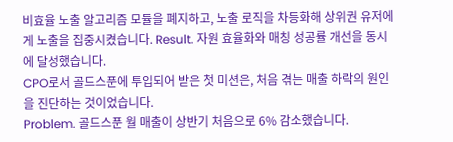비효율 노출 알고리즘 모듈을 폐지하고, 노출 로직을 차등화해 상위권 유저에게 노출을 집중시켰습니다. Result. 자원 효율화와 매칭 성공률 개선을 동시에 달성했습니다.
CPO로서 골드스푼에 투입되어 받은 첫 미션은, 처음 겪는 매출 하락의 원인을 진단하는 것이었습니다.
Problem. 골드스푼 월 매출이 상반기 처음으로 6% 감소했습니다.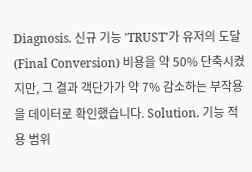Diagnosis. 신규 기능 'TRUST'가 유저의 도달(Final Conversion) 비용을 약 50% 단축시켰지만, 그 결과 객단가가 약 7% 감소하는 부작용을 데이터로 확인했습니다. Solution. 기능 적용 범위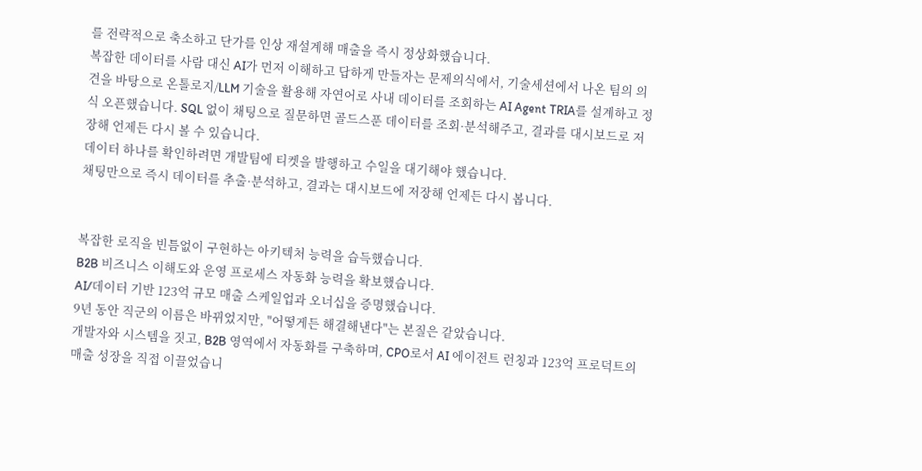를 전략적으로 축소하고 단가를 인상 재설계해 매출을 즉시 정상화했습니다.
복잡한 데이터를 사람 대신 AI가 먼저 이해하고 답하게 만들자는 문제의식에서, 기술세션에서 나온 팀의 의견을 바탕으로 온톨로지/LLM 기술을 활용해 자연어로 사내 데이터를 조회하는 AI Agent TRIA를 설계하고 정식 오픈했습니다. SQL 없이 채팅으로 질문하면 골드스푼 데이터를 조회·분석해주고, 결과를 대시보드로 저장해 언제든 다시 볼 수 있습니다.
데이터 하나를 확인하려면 개발팀에 티켓을 발행하고 수일을 대기해야 했습니다.
채팅만으로 즉시 데이터를 추출·분석하고, 결과는 대시보드에 저장해 언제든 다시 봅니다.


복잡한 로직을 빈틈없이 구현하는 아키텍처 능력을 습득했습니다.
B2B 비즈니스 이해도와 운영 프로세스 자동화 능력을 확보했습니다.
AI/데이터 기반 123억 규모 매출 스케일업과 오너십을 증명했습니다.
9년 동안 직군의 이름은 바뀌었지만, "어떻게든 해결해낸다"는 본질은 같았습니다.
개발자와 시스템을 짓고, B2B 영역에서 자동화를 구축하며, CPO로서 AI 에이전트 런칭과 123억 프로덕트의 매출 성장을 직접 이끌었습니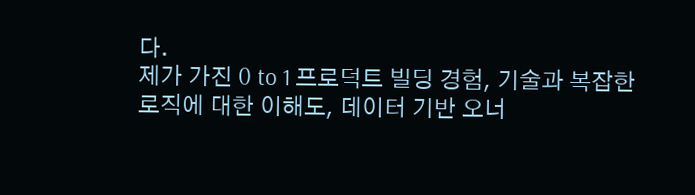다.
제가 가진 0 to 1 프로덕트 빌딩 경험, 기술과 복잡한 로직에 대한 이해도, 데이터 기반 오너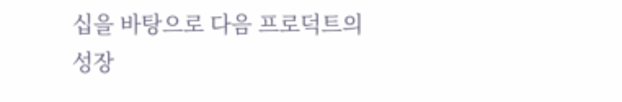십을 바탕으로 다음 프로덕트의 성장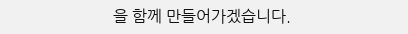을 함께 만들어가겠습니다.